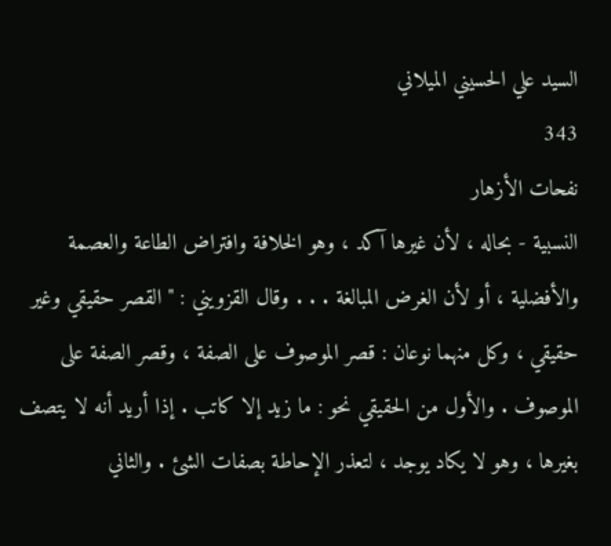السيد علي الحسيني الميلاني
343
نفحات الأزهار
النسبية - بحاله ، لأن غيرها آكد ، وهو الخلافة وافتراض الطاعة والعصمة والأفضلية ، أو لأن الغرض المبالغة . . . وقال القزويني : " القصر حقيقي وغير حقيقي ، وكل منهما نوعان : قصر الموصوف على الصفة ، وقصر الصفة على الموصوف . والأول من الحقيقي نحو : ما زيد إلا كاتب . إذا أريد أنه لا يتصف بغيرها ، وهو لا يكاد يوجد ، لتعذر الإحاطة بصفات الشئ . والثاني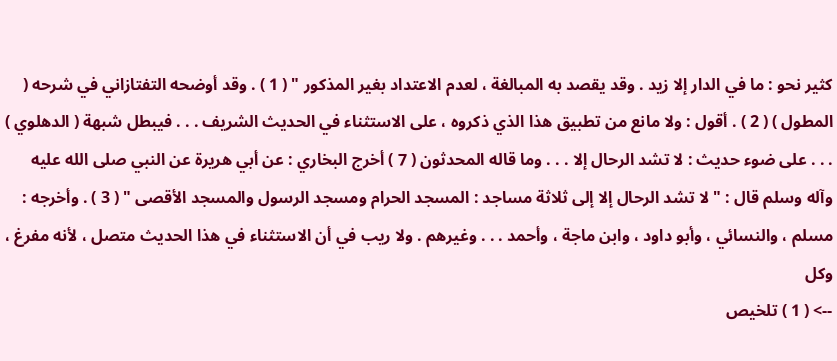كثير نحو : ما في الدار إلا زيد . وقد يقصد به المبالغة ، لعدم الاعتداد بغير المذكور " ( 1 ) . وقد أوضحه التفتازاني في شرحه ( المطول ) ( 2 ) . أقول : ولا مانع من تطبيق هذا الذي ذكروه ، على الاستثناء في الحديث الشريف . . . فيبطل شبهة ( الدهلوي ) . . . على ضوء حديث : لا تشد الرحال إلا . . . وما قاله المحدثون ( 7 ) أخرج البخاري : عن أبي هريرة عن النبي صلى الله عليه وآله وسلم قال : " لا تشد الرحال إلا إلى ثلاثة مساجد : المسجد الحرام ومسجد الرسول والمسجد الأقصى " ( 3 ) . وأخرجه : مسلم ، والنسائي ، وأبو داود ، وابن ماجة ، وأحمد . . . وغيرهم . ولا ريب في أن الاستثناء في هذا الحديث متصل ، لأنه مفرغ ، وكل
--> ( 1 ) تلخيص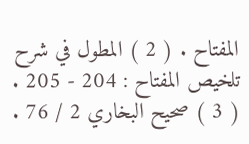المفتاح . ( 2 ) المطول في شرح تلخيص المفتاح : 204 - 205 . ( 3 ) صحيح البخاري 2 / 76 .